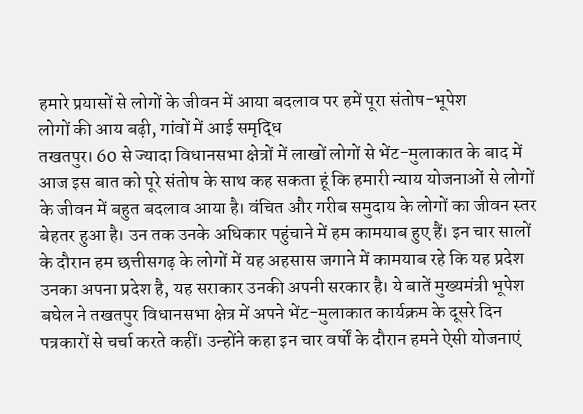हमारे प्रयासों से लोगों के जीवन में आया बदलाव पर हमें पूरा संतोष-भूपेश
लोगों की आय बढ़ी, गांवों में आई समृद्धि
तखतपुर। 60 से ज्यादा विधानसभा क्षेत्रों में लाखों लोगों से भेंट-मुलाकात के बाद में आज इस बात को पूरे संतोष के साथ कह सकता हूं कि हमारी न्याय योजनाओं से लोगों के जीवन में बहुत बदलाव आया है। वंचित और गरीब समुदाय के लोगों का जीवन स्तर बेहतर हुआ है। उन तक उनके अधिकार पहुंचाने में हम कामयाब हुए हैं। इन चार सालों के दौरान हम छत्तीसगढ़ के लोगों में यह अहसास जगाने में कामयाब रहे कि यह प्रदेश उनका अपना प्रदेश है, यह सराकार उनकी अपनी सरकार है। ये बातें मुख्यमंत्री भूपेश बघेल ने तखतपुर विधानसभा क्षेत्र में अपने भेंट-मुलाकात कार्यक्रम के दूसरे दिन पत्रकारों से चर्चा करते कहीं। उन्होंने कहा इन चार वर्षों के दौरान हमने ऐसी योजनाएं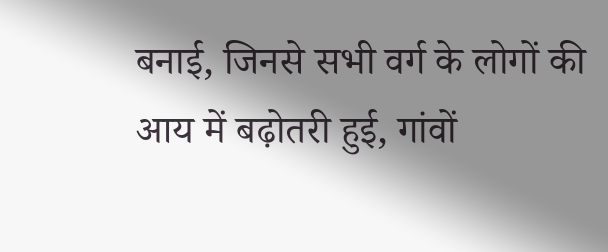बनाई, जिनसे सभी वर्ग के लोगों की आय में बढ़ोतरी हुई, गांवों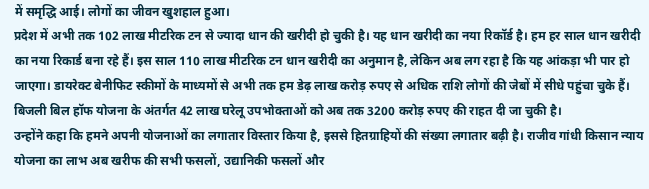में समृद्धि आई। लोगों का जीवन खुशहाल हुआ।
प्रदेश में अभी तक 102 लाख मीटरिक टन से ज्यादा धान की खरीदी हो चुकी है। यह धान खरीदी का नया रिकॉर्ड है। हम हर साल धान खरीदी का नया रिकार्ड बना रहे हैं। इस साल 110 लाख मीटरिक टन धान खरीदी का अनुमान है, लेकिन अब लग रहा है कि यह आंकड़ा भी पार हो जाएगा। डायरेक्ट बेनीफिट स्कीमों के माध्यमों से अभी तक हम डेढ़ लाख करोड़ रुपए से अधिक राशि लोगों की जेबों में सीधे पहुंचा चुके हैं। बिजली बिल हॉफ योजना के अंतर्गत 42 लाख घरेलू उपभोक्ताओं को अब तक 3200 करोड़ रुपए की राहत दी जा चुकी है।
उन्होंने कहा कि हमने अपनी योजनाओं का लगातार विस्तार किया है, इससे हितग्राहियों की संख्या लगातार बढ़ी है। राजीव गांधी किसान न्याय योजना का लाभ अब खरीफ की सभी फसलों, उद्यानिकी फसलों और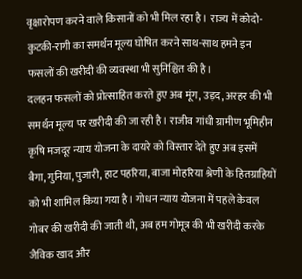वृक्षारोपण करने वाले किसानों को भी मिल रहा है। राज्य में कोदो-कुटकी-रागी का समर्थन मूल्य घोषित करने साथ-साथ हमने इन फसलों की खरीदी की व्यवस्था भी सुनिश्चित की है।
दलहन फसलों को प्रोत्साहित करते हुए अब मूंग, उड़द, अरहर की भी समर्थन मूल्य पर खरीदी की जा रही है। राजीव गांधी ग्रामीण भूमिहीन कृषि मजदूर न्याय योजना के दायरे को विस्तार देते हुए अब इसमें बैगा, गुनिया, पुजारी, हाट पहरिया, बाजा मोहरिया श्रेणी के हितग्राहियों को भी शामिल किया गया है। गोधन न्याय योजना में पहले केवल गोबर की खरीदी की जाती थी, अब हम गोमूत्र की भी खरीदी करके जैविक खाद और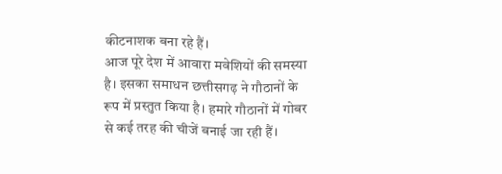कीटनाशक बना रहे हैं।
आज पूरे देश में आवारा मवेशियों की समस्या है। इसका समाधन छत्तीसगढ़ ने गौठानों के रूप में प्रस्तुत किया है। हमारे गौठानों में गोबर से कई तरह की चीजें बनाई जा रही हैं।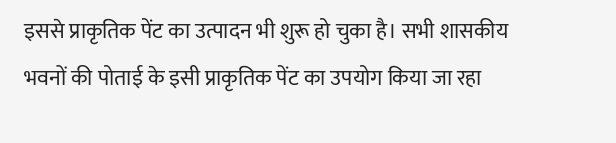इससे प्राकृतिक पेंट का उत्पादन भी शुरू हो चुका है। सभी शासकीय भवनों की पोताई के इसी प्राकृतिक पेंट का उपयोग किया जा रहा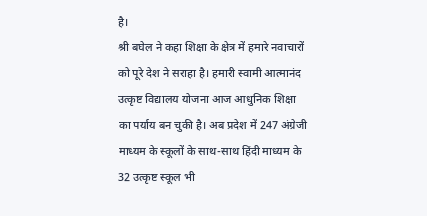है।
श्री बघेल ने कहा शिक्षा के क्षेत्र में हमारे नवाचारों को पूरे देश ने सराहा है। हमारी स्वामी आत्मानंद उत्कृष्ट विद्यालय योजना आज आधुनिक शिक्षा का पर्याय बन चुकी है। अब प्रदेश में 247 अंग्रेजी माध्यम के स्कूलों के साथ-साथ हिंदी माध्यम के 32 उत्कृष्ट स्कूल भी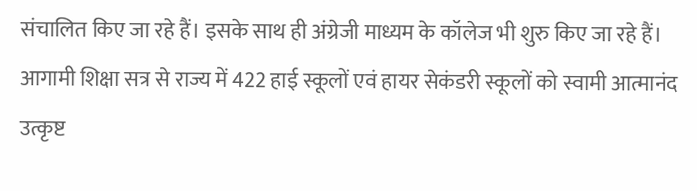संचालित किए जा रहे हैं। इसके साथ ही अंग्रेजी माध्यम के कॉलेज भी शुरु किए जा रहे हैं। आगामी शिक्षा सत्र से राज्य में 422 हाई स्कूलों एवं हायर सेकंडरी स्कूलों को स्वामी आत्मानंद उत्कृष्ट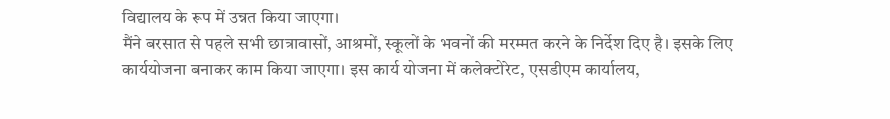विद्यालय के रूप में उन्नत किया जाएगा।
मैंने बरसात से पहले सभी छात्रावासों, आश्रमों, स्कूलों के भवनों की मरम्मत करने के निर्देश दिए है। इसके लिए कार्ययोजना बनाकर काम किया जाएगा। इस कार्य योजना में कलेक्टोरेट, एसडीएम कार्यालय,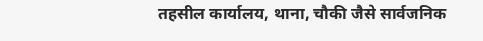तहसील कार्यालय, थाना, चौकी जैसे सार्वजनिक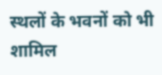स्थलों के भवनों को भी शामिल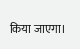किया जाएगा।